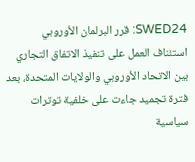SWED24: قرر البرلمان الأوروبي استئناف العمل على تنفيذ الاتفاق التجاري بين الاتحاد الأوروبي والولايات المتحدة، بعد فترة تجميد جاءت على خلفية توترات سياسية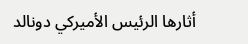أثارها الرئيس الأميركي دونالد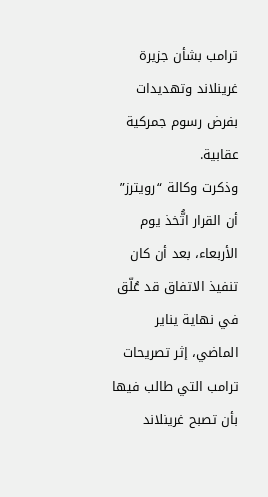ترامب بشأن جزيرة غرينلاند وتهديدات بفرض رسوم جمركية عقابية.
وذكرت وكالة “رويترز” أن القرار اتُّخذ يوم الأربعاء، بعد أن كان تنفيذ الاتفاق قد عُلّق في نهاية يناير الماضي، إثر تصريحات ترامب التي طالب فيها بأن تصبح غرينلاند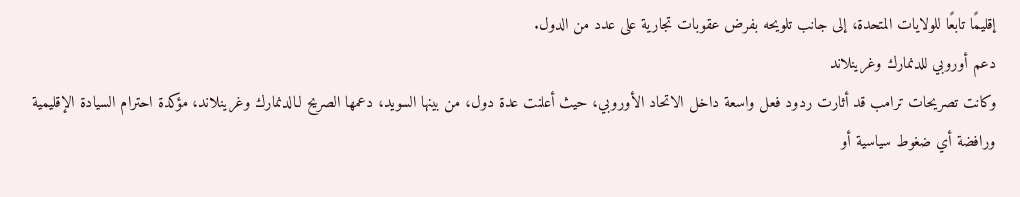إقليمًا تابعًا للولايات المتحدة، إلى جانب تلويحه بفرض عقوبات تجارية على عدد من الدول.
دعم أوروبي للدنمارك وغرينلاند
وكانت تصريحات ترامب قد أثارت ردود فعل واسعة داخل الاتحاد الأوروبي، حيث أعلنت عدة دول، من بينها السويد، دعمها الصريح لـالدنمارك وغرينلاند، مؤكدة احترام السيادة الإقليمية ورافضة أي ضغوط سياسية أو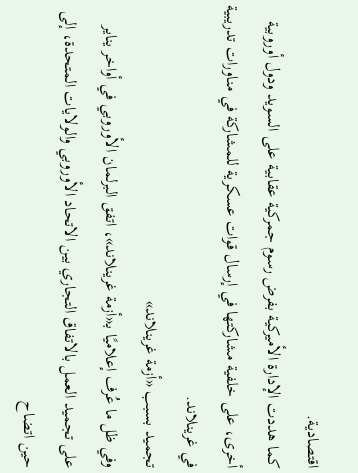اقتصادية.
كما هددت الإدارة الأميركية بفرض رسوم جمركية عقابية على السويد ودول أوروبية أخرى، على خلفية مشاركتها في إرسال قوات عسكرية للمشاركة في مناورات تدريبية في غرينلاند.
تجميد بسبب «أزمة غرينلاند»
وفي ظل ما عُرف إعلاميًا بـ«أزمة غرينلاند»، اتفق البرلمان الأوروبي في أواخر يناير على تجميد العمل بالاتفاق التجاري بين الاتحاد الأوروبي والولايات المتحدة، إلى حين اتضاح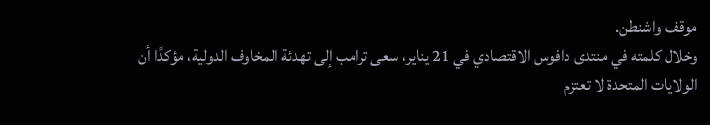موقف واشنطن.
وخلال كلمته في منتدى دافوس الاقتصادي في 21 يناير، سعى ترامب إلى تهدئة المخاوف الدولية، مؤكدًا أن الولايات المتحدة لا تعتزم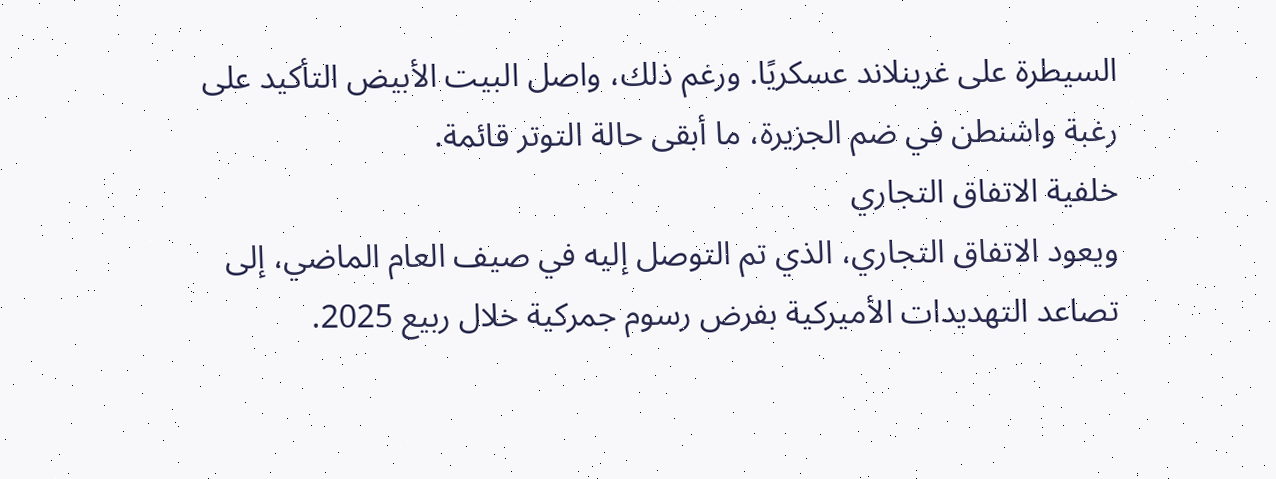السيطرة على غرينلاند عسكريًا. ورغم ذلك، واصل البيت الأبيض التأكيد على رغبة واشنطن في ضم الجزيرة، ما أبقى حالة التوتر قائمة.
خلفية الاتفاق التجاري
ويعود الاتفاق التجاري، الذي تم التوصل إليه في صيف العام الماضي، إلى تصاعد التهديدات الأميركية بفرض رسوم جمركية خلال ربيع 2025.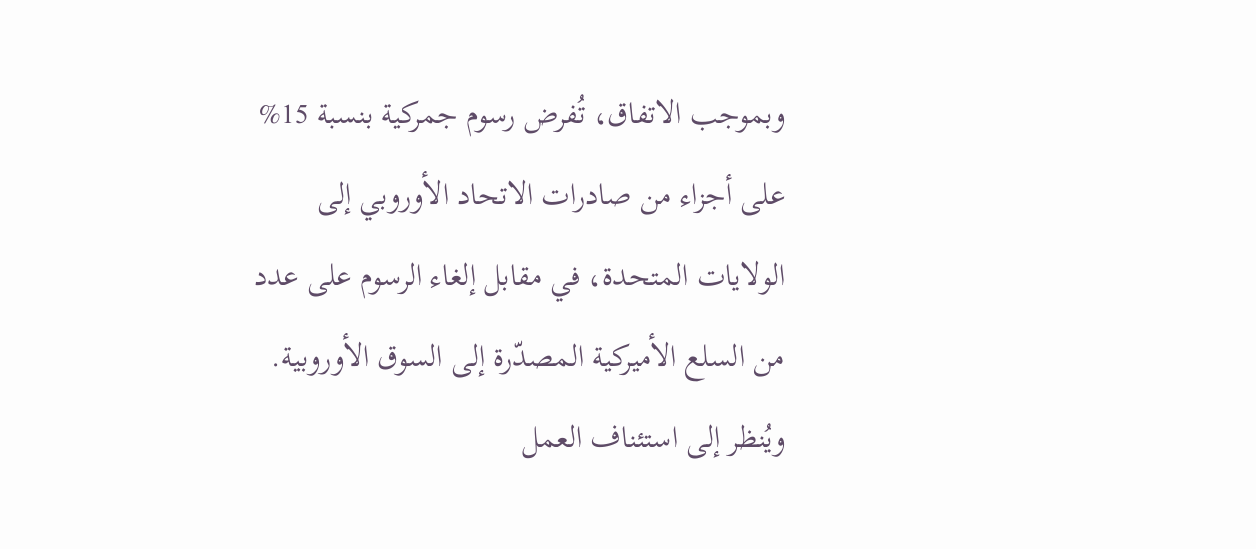وبموجب الاتفاق، تُفرض رسوم جمركية بنسبة 15% على أجزاء من صادرات الاتحاد الأوروبي إلى الولايات المتحدة، في مقابل إلغاء الرسوم على عدد من السلع الأميركية المصدّرة إلى السوق الأوروبية.
ويُنظر إلى استئناف العمل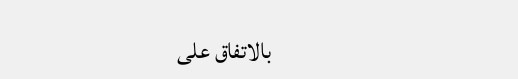بالاتفاق على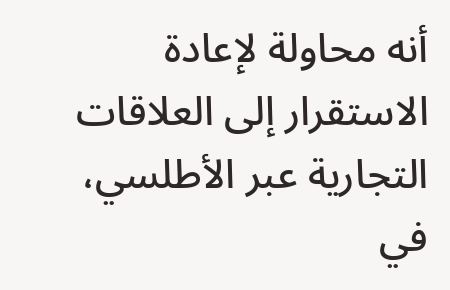أنه محاولة لإعادة الاستقرار إلى العلاقات التجارية عبر الأطلسي، في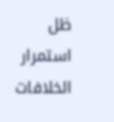ظل استمرار الخلافات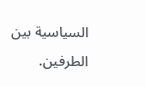السياسية بين الطرفين.